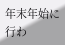年末年始に行わ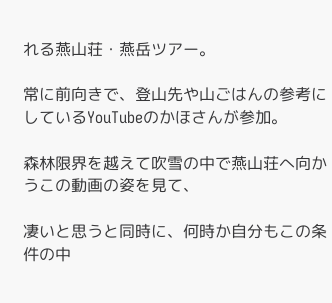れる燕山荘・燕岳ツアー。

常に前向きで、登山先や山ごはんの参考にしているYouTubeのかほさんが参加。

森林限界を越えて吹雪の中で燕山荘へ向かうこの動画の姿を見て、

凄いと思うと同時に、何時か自分もこの条件の中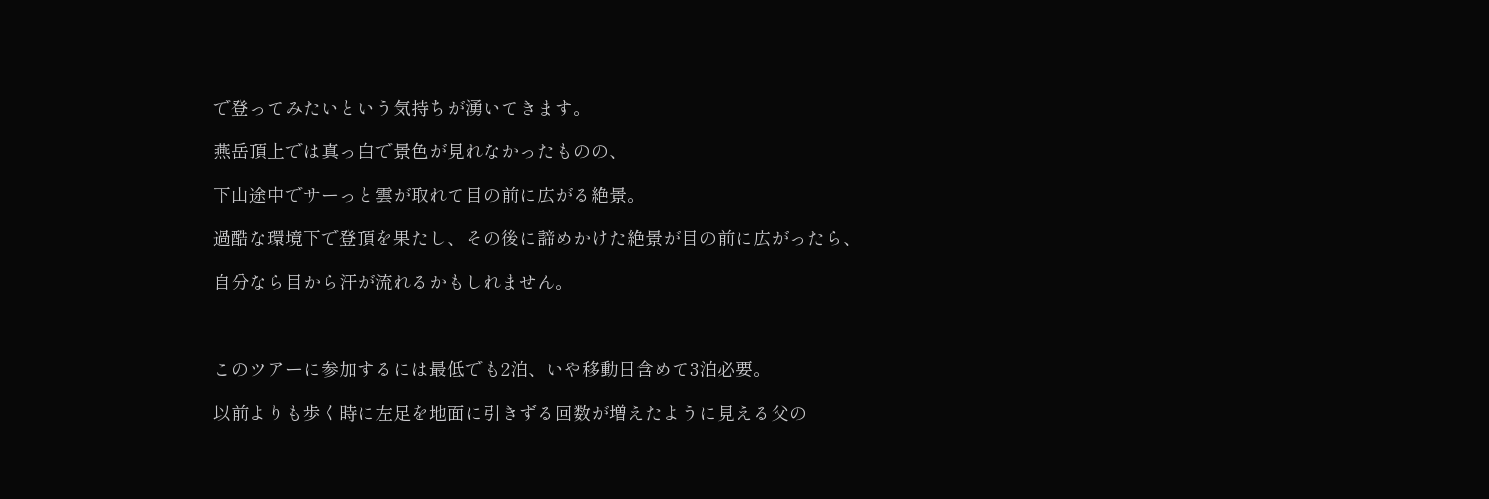で登ってみたいという気持ちが湧いてきます。

燕岳頂上では真っ白で景色が見れなかったものの、

下山途中でサーっと雲が取れて目の前に広がる絶景。

過酷な環境下で登頂を果たし、その後に諦めかけた絶景が目の前に広がったら、

自分なら目から汗が流れるかもしれません。



このツアーに参加するには最低でも2泊、いや移動日含めて3泊必要。

以前よりも歩く時に左足を地面に引きずる回数が増えたように見える父の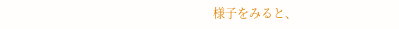様子をみると、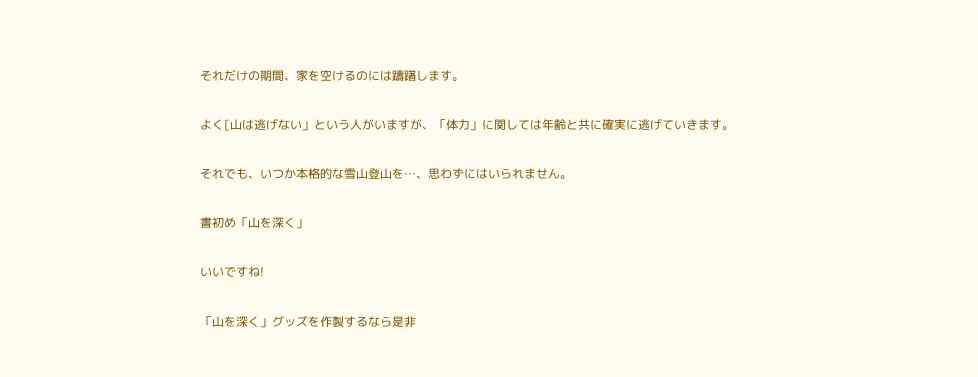それだけの期間、家を空けるのには躊躇します。

よく[山は逃げない」という人がいますが、「体力」に関しては年齢と共に確実に逃げていきます。

それでも、いつか本格的な雪山登山を…、思わずにはいられません。

書初め「山を深く」

いいですね!

「山を深く」グッズを作製するなら是非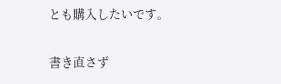とも購入したいです。

書き直さず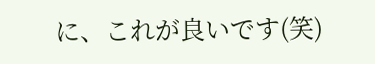に、これが良いです(笑)